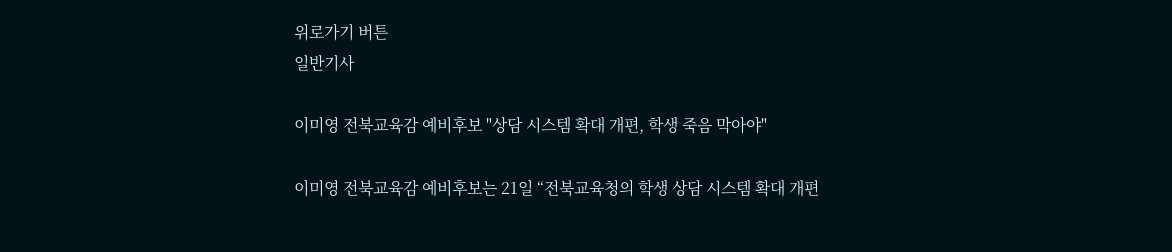위로가기 버튼
일반기사

이미영 전북교육감 예비후보 "상담 시스템 확대 개편, 학생 죽음 막아야"

이미영 전북교육감 예비후보는 21일 “전북교육청의 학생 상담 시스템 확대 개편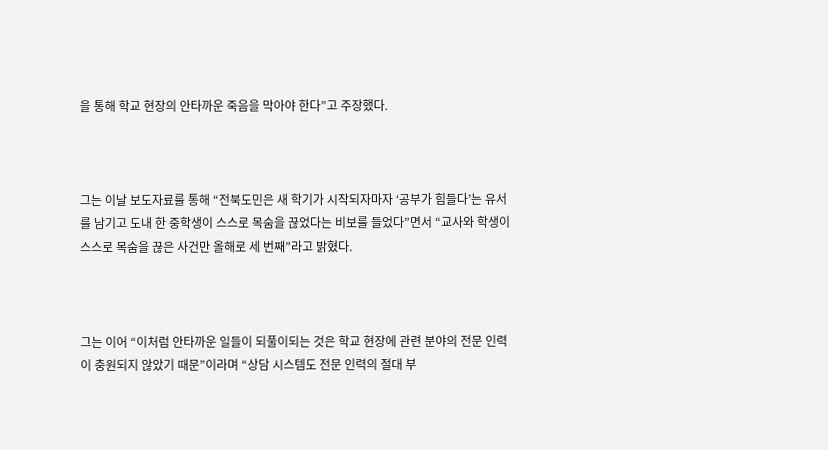을 통해 학교 현장의 안타까운 죽음을 막아야 한다”고 주장했다.



그는 이날 보도자료를 통해 “전북도민은 새 학기가 시작되자마자 ‘공부가 힘들다’는 유서를 남기고 도내 한 중학생이 스스로 목숨을 끊었다는 비보를 들었다”면서 “교사와 학생이 스스로 목숨을 끊은 사건만 올해로 세 번째”라고 밝혔다.



그는 이어 “이처럼 안타까운 일들이 되풀이되는 것은 학교 현장에 관련 분야의 전문 인력이 충원되지 않았기 때문”이라며 “상담 시스템도 전문 인력의 절대 부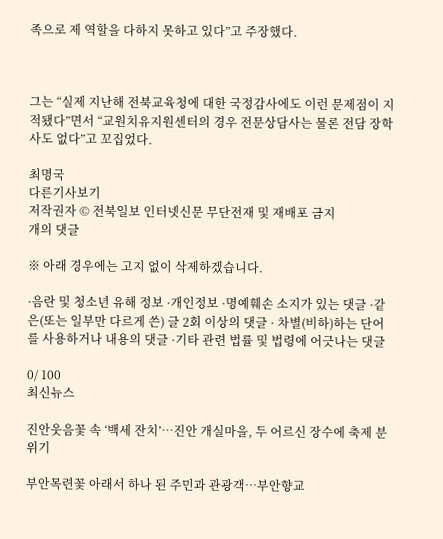족으로 제 역할을 다하지 못하고 있다”고 주장했다.



그는 “실제 지난해 전북교육청에 대한 국정감사에도 이런 문제점이 지적됐다”면서 “교원치유지원센터의 경우 전문상담사는 물론 전담 장학사도 없다”고 꼬집었다.

최명국
다른기사보기
저작권자 © 전북일보 인터넷신문 무단전재 및 재배포 금지
개의 댓글

※ 아래 경우에는 고지 없이 삭제하겠습니다.

·음란 및 청소년 유해 정보 ·개인정보 ·명예훼손 소지가 있는 댓글 ·같은(또는 일부만 다르게 쓴) 글 2회 이상의 댓글 · 차별(비하)하는 단어를 사용하거나 내용의 댓글 ·기타 관련 법률 및 법령에 어긋나는 댓글

0/ 100
최신뉴스

진안웃음꽃 속 ‘백세 잔치’…진안 개실마을, 두 어르신 장수에 축제 분위기

부안목련꽃 아래서 하나 된 주민과 관광객…부안향교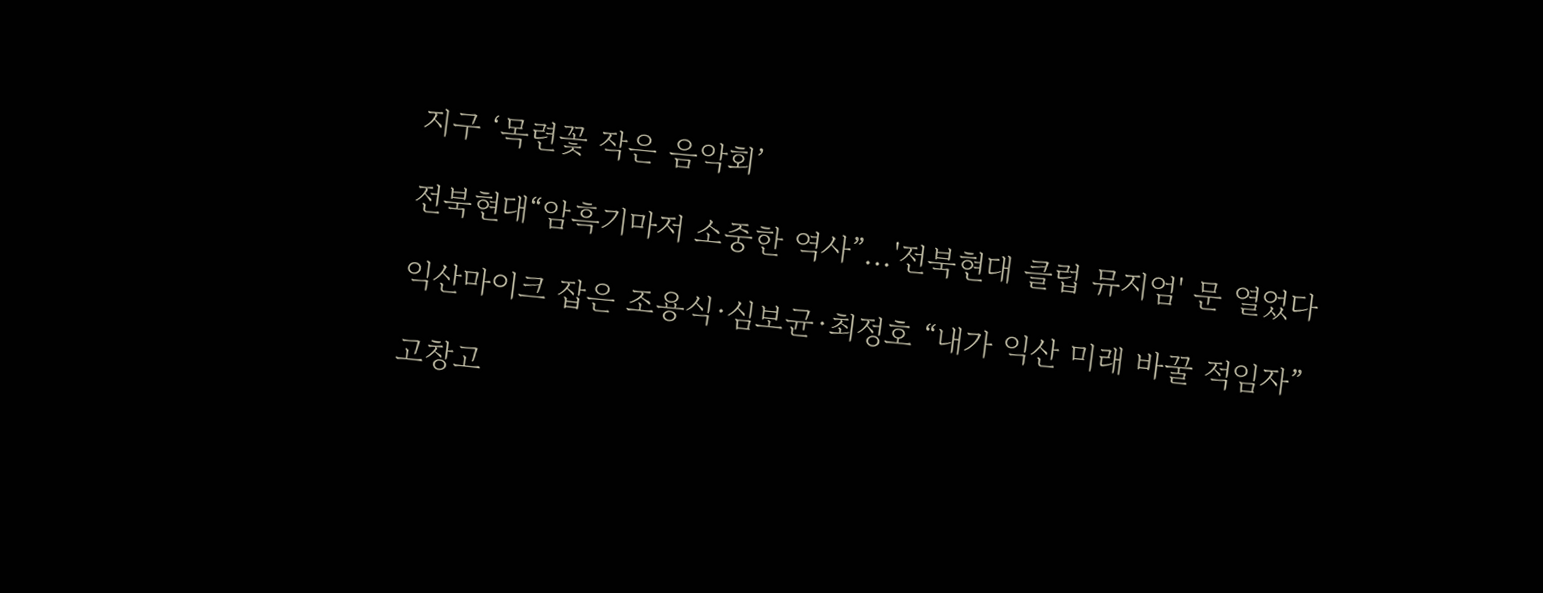지구 ‘목련꽃 작은 음악회’

전북현대“암흑기마저 소중한 역사”…'전북현대 클럽 뮤지엄' 문 열었다

익산마이크 잡은 조용식·심보균·최정호 “내가 익산 미래 바꿀 적임자”

고창고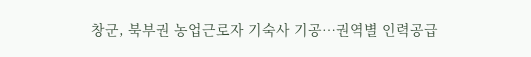창군, 북부권 농업근로자 기숙사 기공…권역별 인력공급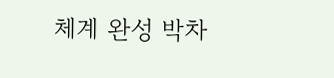체계 완성 박차